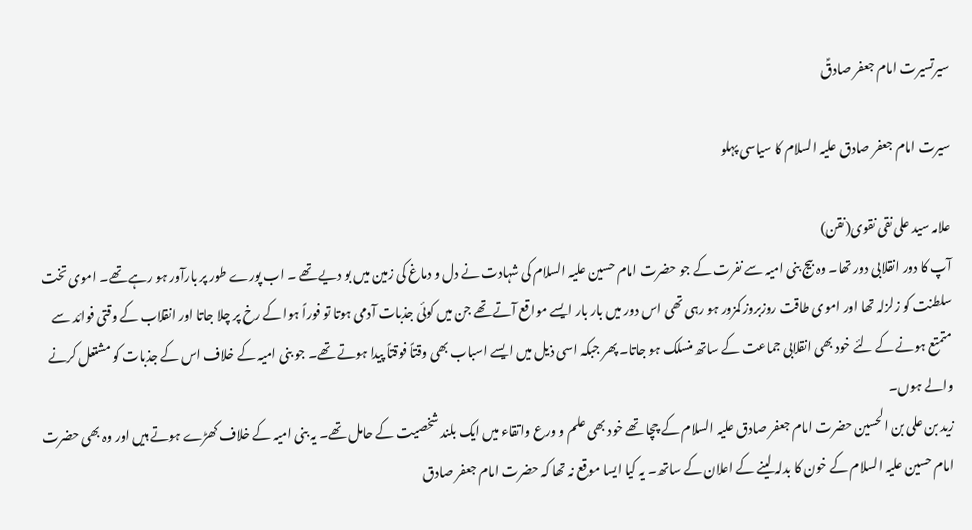سیرتسیرت امام جعفر صادقؑ

سیرت امام جعفر صادق علیہ السلام کا سیاسی پہلو

علامہ سید علی نقی نقوی(نقن)
آپ کا دور انقلابی دور تھا۔ وہ بیج بنی امیہ سے نفرت کے جو حضرت امام حسین علیہ السلام کی شہادت نے دل و دماغ کی زمین میں بو دیے تھے ۔ اب پورے طور پر بارآور ہو رہے تھے۔ اموی تخت سلطنت کو زلزلہ تھا اور اموی طاقت روزبروز کمزور ہو رہی تھی اس دور میں بار بار ایسے مواقع آتے تھے جن میں کوئی جذبات آدمی ہوتا تو فوراً ہوا کے رخ پر چلا جاتا اور انقلاب کے وقتی فوائد سے متمتع ہونے کے لئے خود بھی انقلابی جماعت کے ساتھ منسلک ہو جاتا۔ پھر جبکہ اسی ذیل میں ایسے اسباب بھی وقتاً فوقتاً پیدا ہوتے تھے۔ جو بنی امیہ کے خلاف اس کے جذبات کو مشتعل کرنے والے ہوں۔
زید بن علی بن الحسین حضرت امام جعفر صادق علیہ السلام کے چچا تھے خود بھی علم و ورع واتقاء میں ایک بلند شخصیت کے حامل تھے۔ یہ بنی امیہ کے خلاف کھڑے ہوتے ہیں اور وہ بھی حضرت امام حسین علیہ السلام کے خون کا بدلہ لینے کے اعلان کے ساتھ۔ یہ کیا ایسا موقع نہ تھا کہ حضرت امام جعفر صادق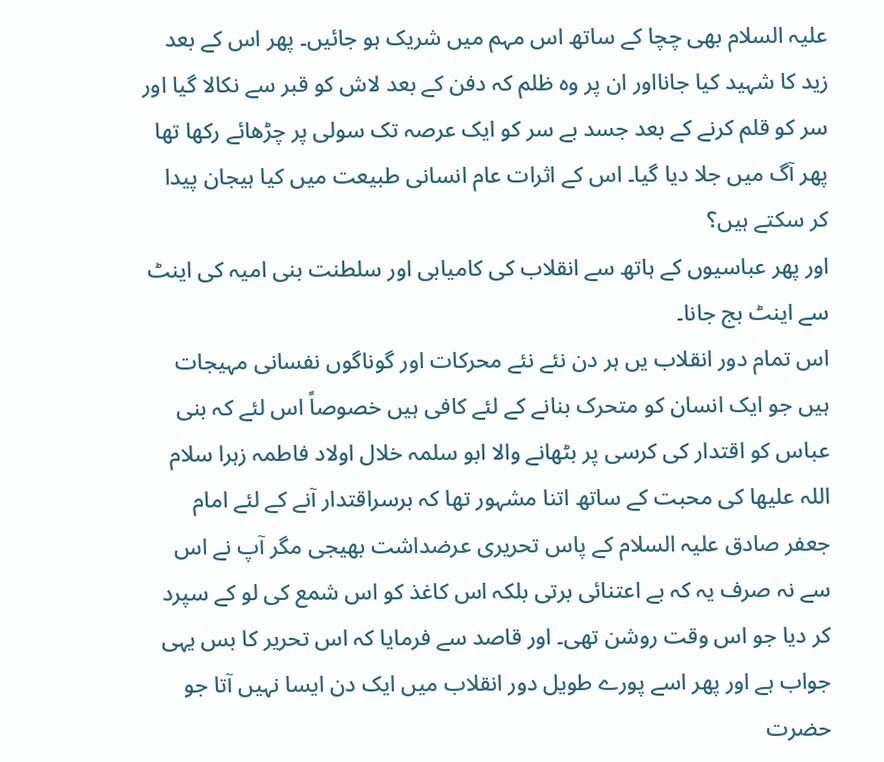علیہ السلام بھی چچا کے ساتھ اس مہم میں شریک ہو جائیں۔ پھر اس کے بعد زید کا شہید کیا جانااور ان پر وہ ظلم کہ دفن کے بعد لاش کو قبر سے نکالا گیا اور سر کو قلم کرنے کے بعد جسد بے سر کو ایک عرصہ تک سولی پر چڑھائے رکھا تھا پھر آگ میں جلا دیا گیا۔ اس کے اثرات عام انسانی طبیعت میں کیا ہیجان پیدا کر سکتے ہیں؟
اور پھر عباسیوں کے ہاتھ سے انقلاب کی کامیابی اور سلطنت بنی امیہ کی اینٹ سے اینٹ بج جانا۔
اس تمام دور انقلاب یں ہر دن نئے نئے محرکات اور گوناگوں نفسانی مہیجات ہیں جو ایک انسان کو متحرک بنانے کے لئے کافی ہیں خصوصاً اس لئے کہ بنی عباس کو اقتدار کی کرسی پر بٹھانے والا ابو سلمہ خلال اولاد فاطمہ زہرا سلام اللہ علیھا کی محبت کے ساتھ اتنا مشہور تھا کہ برسراقتدار آنے کے لئے امام جعفر صادق علیہ السلام کے پاس تحریری عرضداشت بھیجی مگر آپ نے اس سے نہ صرف یہ کہ بے اعتنائی برتی بلکہ اس کاغذ کو اس شمع کی لو کے سپرد کر دیا جو اس وقت روشن تھی۔ اور قاصد سے فرمایا کہ اس تحریر کا بس یہی جواب ہے اور پھر اسے پورے طویل دور انقلاب میں ایک دن ایسا نہیں آتا جو حضرت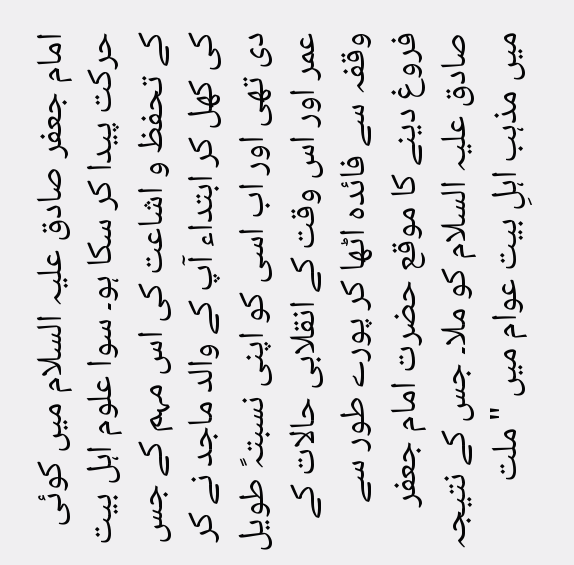امام جعفر صادق علیہ السلام میں کوئی حرکت پیدا کر سکا ہو۔ سوا علوم اہل بیت کے تحفظ و اشاعت کی اس مہم کے جس کی کھل کر ابتداء آپ کے والد ماجد نے کر دی تھی اور اب اسی کو اپنی نسبتہً طویل عمر اور اس وقت کے انقلابی حالات کے وقفہ سے فائدہ اٹھا کر پورے طور سے فروغ دینے کا موقع حضرت امام جعفر صادق علیہ السلام کو ملا۔ جس کے نتیجہ میں مذہب اہلِ بیت عوام میں "ملت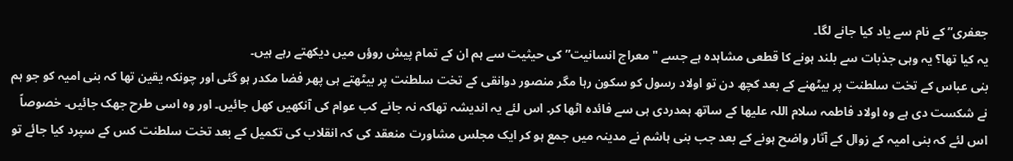جعفری” کے نام سے یاد کیا جانے لگا۔
یہ کیا تھا؟ یہ وہی جذبات سے بلند ہونے کا قطعی مشاہدہ ہے جسے "معراج انسانیت” کی حیثیت سے ہم ان کے تمام پیش روؤں میں دیکھتے رہے ہیں۔
بنی عباس کے تخت سلطنت پر بیٹھنے کے بعد کچھ دن تو اولاد رسول کو سکون رہا مگر منصور دوانقی کے تخت سلطنت پر بیٹھتے ہی پھر فضا مکدر ہو گئی اور چونکہ یقین تھا کہ بنی امیہ کو جو ہم نے شکست دی ہے وہ اولاد فاطمہ سلام اللہ علیھا کے ساتھ ہمدردی ہی سے فائدہ اٹھا کر۔ اس لئے یہ اندیشہ تھاکہ نہ جانے کب عوام کی آنکھیں کھل جائیں۔ اور وہ اسی طرح جھک جائیں۔ خصوصاً اس لئے کہ بنی امیہ کے زوال کے آثار واضح ہونے کے بعد جب بنی ہاشم نے مدینہ میں جمع ہو کر ایک مجلس مشاورت منعقد کی کہ انقلاب کی تکمیل کے بعد تخت سلطنت کس کے سپرد کیا جائے تو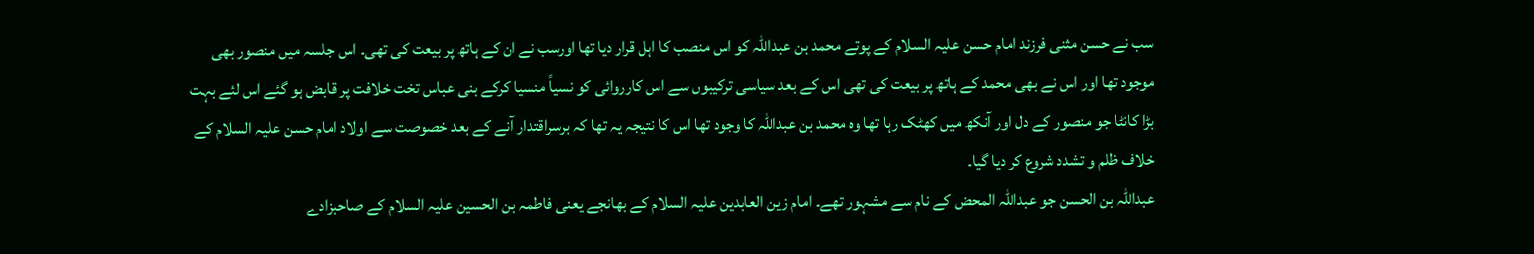سب نے حسن مثنی فرزند امام حسن علیہ السلام کے پوتے محمد بن عبداللہ کو اس منصب کا اہل قرار دیا تھا اورسب نے ان کے ہاتھ پر بیعت کی تھی۔ اس جلسہ میں منصور بھی موجود تھا اور اس نے بھی محمد کے ہاتھ پر بیعت کی تھی اس کے بعد سیاسی ترکیبوں سے اس کارروائی کو نسیاً منسیا کرکے بنی عباس تخت خلافت پر قابض ہو گئے اس لئے بہت بڑا کانٹا جو منصور کے دل اور آنکھ میں کھٹک رہا تھا وہ محمد بن عبداللہ کا وجود تھا اس کا نتیجہ یہ تھا کہ برسراقتدار آنے کے بعد خصوصت سے اولاد امام حسن علیہ السلام کے خلاف ظلم و تشدد شروع کر دیا گیا۔
عبداللہ بن الحسن جو عبداللہ المحض کے نام سے مشہور تھے۔ امام زین العابدین علیہ السلام کے بھانجے یعنی فاطمہ بن الحسین علیہ السلام کے صاحبزادے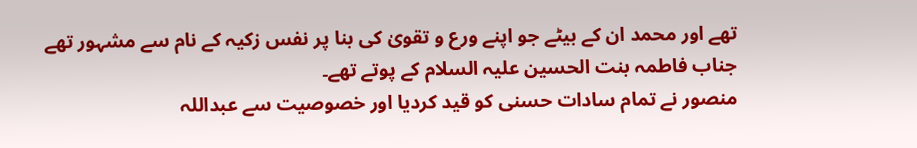تھے اور محمد ان کے بیٹے جو اپنے ورع و تقویٰ کی بنا پر نفس زکیہ کے نام سے مشہور تھے جناب فاطمہ بنت الحسین علیہ السلام کے پوتے تھے۔
منصور نے تمام سادات حسنی کو قید کردیا اور خصوصیت سے عبداللہ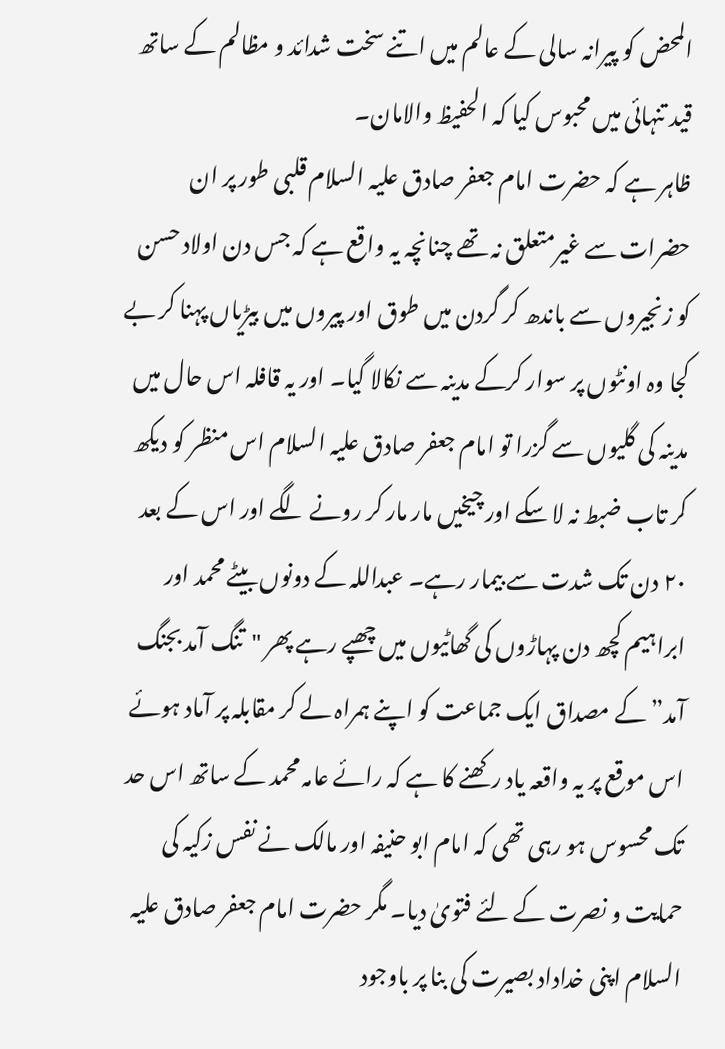المحض کو پیرانہ سالی کے عالم میں اتنے سخت شدائد و مظالم کے ساتھ قید تنہائی میں محبوس کیا کہ الحفیظ والامان۔
ظاہر ہے کہ حضرت امام جعفر صادق علیہ السلام قلبی طور پر ان حضرات سے غیرمتعلق نہ تھے چنانچہ یہ واقع ہے کہ جس دن اولاد حسن کو زنجیروں سے باندھ کر گردن میں طوق اور پیروں میں بیڑیاں پہنا کر بے کجا وہ اونٹوں پر سوار کرکے مدینہ سے نکالا گیا۔ اور یہ قافلہ اس حال میں مدینہ کی گلیوں سے گزرا تو امام جعفر صادق علیہ السلام اس منظر کو دیکھ کر تاب ضبط نہ لا سکے اور چیخیں مار مار کر رونے لگے اور اس کے بعد ۲۰ دن تک شدت سے بیمار رہے۔ عبداللہ کے دونوں بیٹے محمد اور ابراہیم کچھ دن پہاڑوں کی گھاٹیوں میں چھپے رہے پھر "تنگ آمد بجنگ آمد” کے مصداق ایک جماعت کو اپنے ہمراہ لے کر مقابلہ پر آماد ہوئے اس موقع پر یہ واقعہ یاد رکھنے کا ہے کہ رائے عامہ محمد کے ساتھ اس حد تک محسوس ہو رہی تھی کہ امام ابو حنیفہ اور مالک نے نفس زکیہ کی حمایت و نصرت کے لئے فتویٰ دیا۔ مگر حضرت امام جعفر صادق علیہ السلام اپنی خداداد بصیرت کی بنا پر باوجود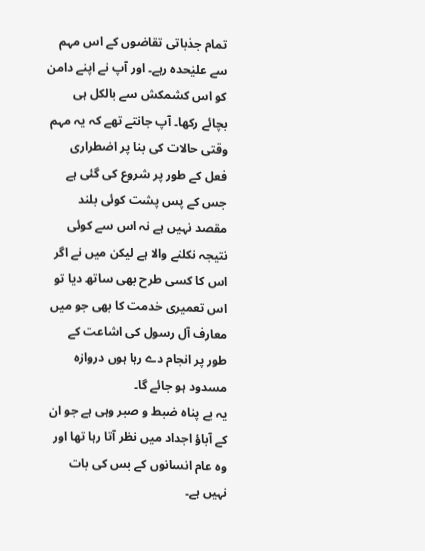تمام جذباتی تقاضوں کے اس مہم سے علیٰحدہ رہے۔ اور آپ نے اپنے دامن کو اس کشمکش سے بالکل ہی بچائے رکھا۔ آپ جانتے تھے کہ یہ مہم وقتی حالات کی بنا پر اضطراری فعل کے طور پر شروع کی گئی ہے جس کے پس پشت کوئی بلند مقصد نہیں ہے نہ اس سے کوئی نتیجہ نکلنے والا ہے لیکن میں نے اگر اس کا کسی طرح بھی ساتھ دیا تو اس تعمیری خدمت کا بھی جو میں معارف آل رسول کی اشاعت کے طور پر انجام دے رہا ہوں دروازہ مسدود ہو جائے گا۔
یہ بے پناہ ضبط و صبر وہی ہے جو ان کے آباؤ اجداد میں نظر آتا رہا تھا اور وہ عام انسانوں کے بس کی بات نہیں ہے۔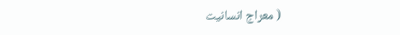( معراج انسانیت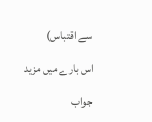سے اقتباس)

اس بارے میں مزید

جواب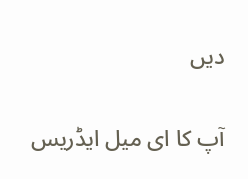دیں

آپ کا ای میل ایڈریس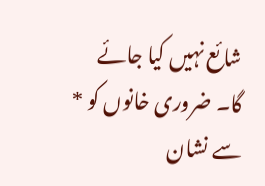شائع نہیں کیا جائے گا۔ ضروری خانوں کو * سے نشان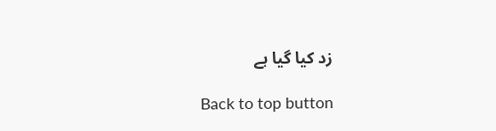زد کیا گیا ہے

Back to top button